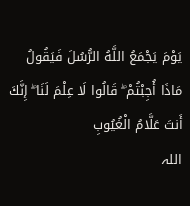يَوْمَ يَجْمَعُ اللَّهُ الرُّسُلَ فَيَقُولُ مَاذَا أُجِبْتُمْ ۖ قَالُوا لَا عِلْمَ لَنَا ۖ إِنَّكَ أَنتَ عَلَّامُ الْغُيُوبِ
اللہ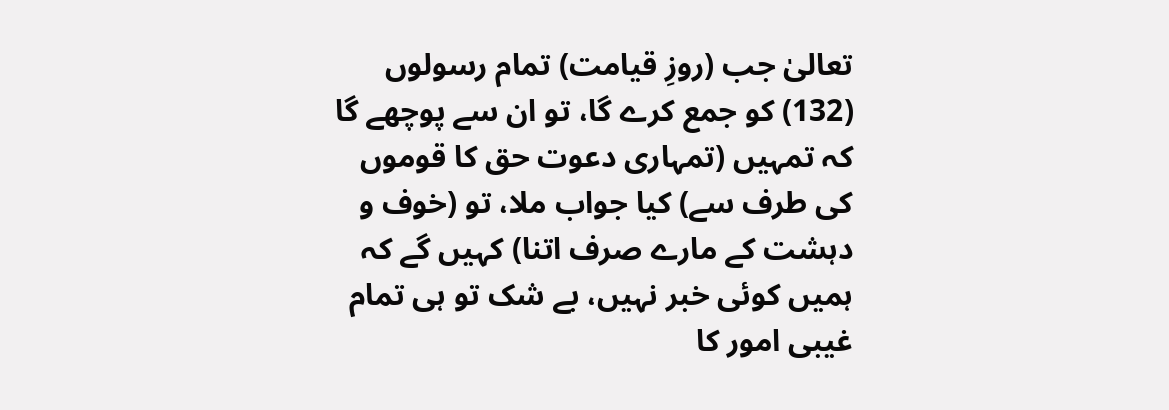تعالیٰ جب (روزِ قیامت) تمام رسولوں (132) کو جمع کرے گا، تو ان سے پوچھے گا کہ تمہیں (تمہاری دعوت حق کا قوموں کی طرف سے) کیا جواب ملا، تو (خوف و دہشت کے مارے صرف اتنا) کہیں گے کہ ہمیں کوئی خبر نہیں، بے شک تو ہی تمام غیبی امور کا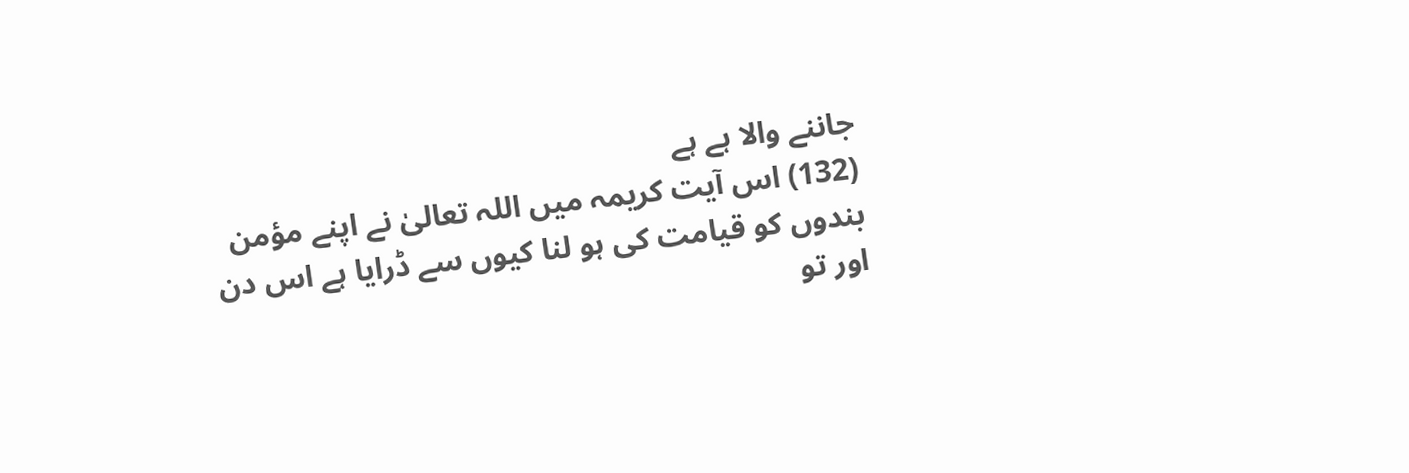جاننے والا ہے ہے
(132) اس آیت کریمہ میں اللہ تعالیٰ نے اپنے مؤمن بندوں کو قیامت کی ہو لنا کیوں سے ڈرایا ہے اس دن اور تو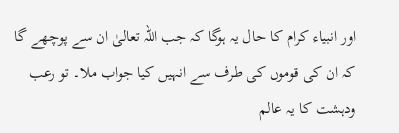اور انبیاء کرام کا حال یہ ہوگا کہ جب اللہ تعالیٰ ان سے پوچھے گا کہ ان کی قوموں کی طرف سے انہیں کیا جواب ملا۔ تو رعب ودہشت کا یہ عالم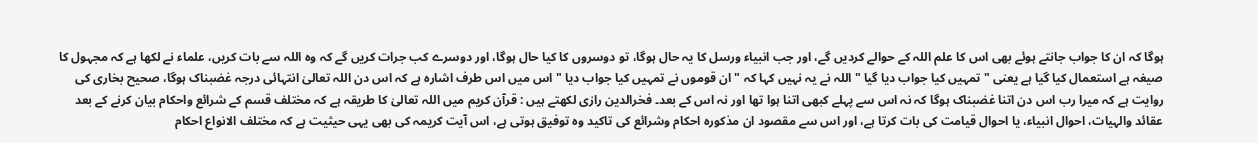ہوگا کہ ان کا جواب جانتے ہوئے بھی اس کا علم اللہ کے حوالے کردیں گے، اور جب انبیاء ورسل کا یہ حال ہوگا، تو دوسروں کا کیا حال ہوگا، اور دوسرے کب جرات کریں گے کہ وہ اللہ سے بات کریں، علماء نے لکھا ہے کہ مجہول کا صیغہ ہے استعمال کیا گیا ہے یعنی "تمہیں کیا جواب دیا گیا "اللہ نے یہ نہیں کہا کہ " ان قوموں نے تمہیں کیا جواب دیا " اس میں اس طرف اشارہ ہے کہ اس دن اللہ تعالیٰ انتہائی درجہ غضبناک ہوگا، صحیح بخاری کی روایت ہے کہ میرا رب اس دن اتنا غضبناک ہوگا کہ نہ اس سے پہلے کبھی اتنا ہوا تھا اور نہ اس کے بعد۔ فخرالدین رازی لکھتے ہیں : قرآن کریم میں اللہ تعالیٰ کا طریقہ ہے کہ مختلف قسم کے شرائع واحکام بیان کرنے کے بعد عقائد والہیات، احوال انبیاء، یا احوال قیامت کی بات کرتا ہے، اور اس سے مقصود ان مذکورہ احکام وشرائع کی تاکید وہ توفیق ہوتی ہے، اس آیت کریمہ کی بھی یہی حیثیت ہے کہ مختلف الانواع احکام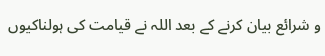و شرائع بیان کرنے کے بعد اللہ نے قیامت کی ہولناکیوں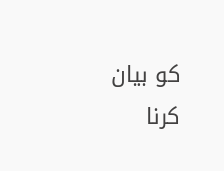کو بیان کرنا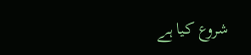شروع کیا ہے